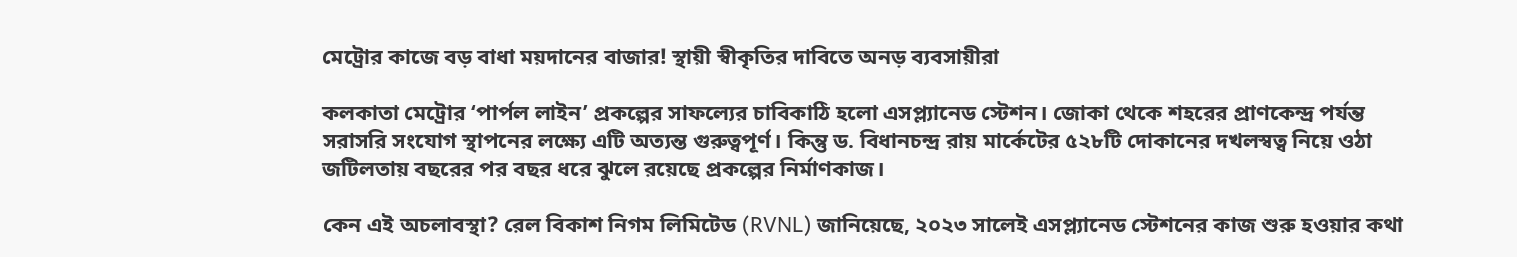মেট্রোর কাজে বড় বাধা ময়দানের বাজার! স্থায়ী স্বীকৃতির দাবিতে অনড় ব্যবসায়ীরা

কলকাতা মেট্রোর ‘পার্পল লাইন’ প্রকল্পের সাফল্যের চাবিকাঠি হলো এসপ্ল্যানেড স্টেশন। জোকা থেকে শহরের প্রাণকেন্দ্র পর্যন্ত সরাসরি সংযোগ স্থাপনের লক্ষ্যে এটি অত্যন্ত গুরুত্বপূর্ণ। কিন্তু ড. বিধানচন্দ্র রায় মার্কেটের ৫২৮টি দোকানের দখলস্বত্ব নিয়ে ওঠা জটিলতায় বছরের পর বছর ধরে ঝুলে রয়েছে প্রকল্পের নির্মাণকাজ।

কেন এই অচলাবস্থা? রেল বিকাশ নিগম লিমিটেড (RVNL) জানিয়েছে, ২০২৩ সালেই এসপ্ল্যানেড স্টেশনের কাজ শুরু হওয়ার কথা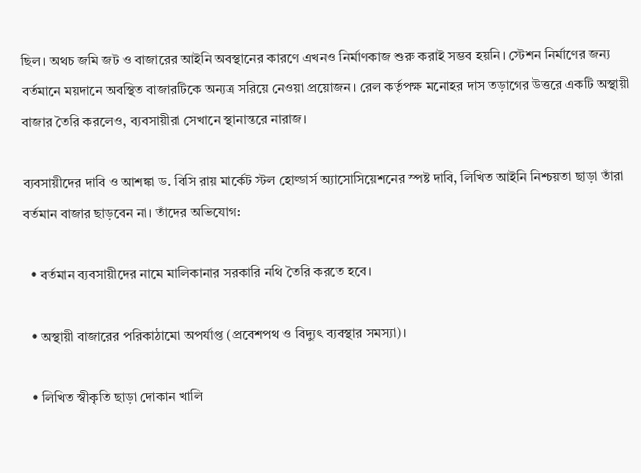ছিল। অথচ জমি জট ও বাজারের আইনি অবস্থানের কারণে এখনও নির্মাণকাজ শুরু করাই সম্ভব হয়নি। স্টেশন নির্মাণের জন্য বর্তমানে ময়দানে অবস্থিত বাজারটিকে অন্যত্র সরিয়ে নেওয়া প্রয়োজন। রেল কর্তৃপক্ষ মনোহর দাস তড়াগের উত্তরে একটি অস্থায়ী বাজার তৈরি করলেও, ব্যবসায়ীরা সেখানে স্থানান্তরে নারাজ।

ব্যবসায়ীদের দাবি ও আশঙ্কা ড. বিসি রায় মার্কেট স্টল হোল্ডার্স অ্যাসোসিয়েশনের স্পষ্ট দাবি, লিখিত আইনি নিশ্চয়তা ছাড়া তাঁরা বর্তমান বাজার ছাড়বেন না। তাঁদের অভিযোগ:

  • বর্তমান ব্যবসায়ীদের নামে মালিকানার সরকারি নথি তৈরি করতে হবে।

  • অস্থায়ী বাজারের পরিকাঠামো অপর্যাপ্ত (প্রবেশপথ ও বিদ্যুৎ ব্যবস্থার সমস্যা)।

  • লিখিত স্বীকৃতি ছাড়া দোকান খালি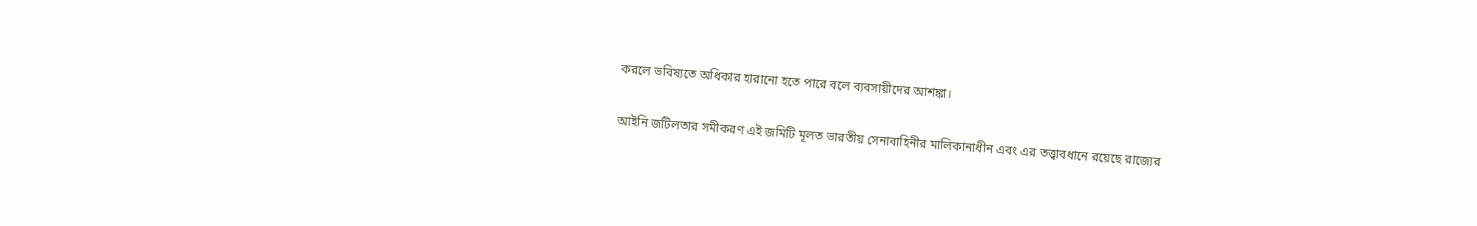করলে ভবিষ্যতে অধিকার হারানো হতে পারে বলে ব্যবসায়ীদের আশঙ্কা।

আইনি জটিলতার সমীকরণ এই জমিটি মূলত ভারতীয় সেনাবাহিনীর মালিকানাধীন এবং এর তত্ত্বাবধানে রয়েছে রাজ্যের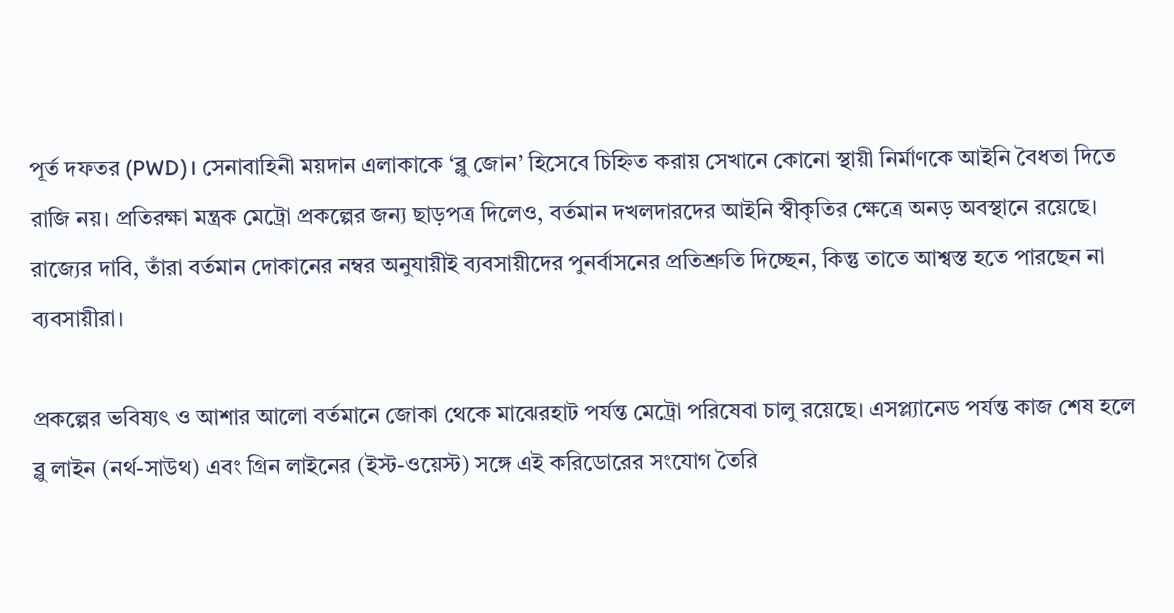পূর্ত দফতর (PWD)। সেনাবাহিনী ময়দান এলাকাকে ‘ব্লু জোন’ হিসেবে চিহ্নিত করায় সেখানে কোনো স্থায়ী নির্মাণকে আইনি বৈধতা দিতে রাজি নয়। প্রতিরক্ষা মন্ত্রক মেট্রো প্রকল্পের জন্য ছাড়পত্র দিলেও, বর্তমান দখলদারদের আইনি স্বীকৃতির ক্ষেত্রে অনড় অবস্থানে রয়েছে। রাজ্যের দাবি, তাঁরা বর্তমান দোকানের নম্বর অনুযায়ীই ব্যবসায়ীদের পুনর্বাসনের প্রতিশ্রুতি দিচ্ছেন, কিন্তু তাতে আশ্বস্ত হতে পারছেন না ব্যবসায়ীরা।

প্রকল্পের ভবিষ্যৎ ও আশার আলো বর্তমানে জোকা থেকে মাঝেরহাট পর্যন্ত মেট্রো পরিষেবা চালু রয়েছে। এসপ্ল্যানেড পর্যন্ত কাজ শেষ হলে ব্লু লাইন (নর্থ-সাউথ) এবং গ্রিন লাইনের (ইস্ট-ওয়েস্ট) সঙ্গে এই করিডোরের সংযোগ তৈরি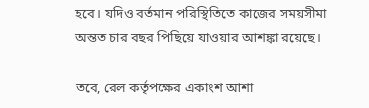হবে। যদিও বর্তমান পরিস্থিতিতে কাজের সময়সীমা অন্তত চার বছর পিছিয়ে যাওয়ার আশঙ্কা রয়েছে।

তবে, রেল কর্তৃপক্ষের একাংশ আশা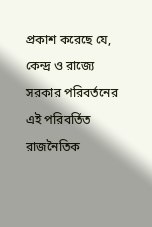প্রকাশ করেছে যে, কেন্দ্র ও রাজ্যে সরকার পরিবর্তনের এই পরিবর্তিত রাজনৈতিক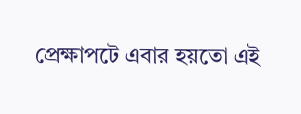প্রেক্ষাপটে এবার হয়তো এই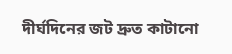দীর্ঘদিনের জট দ্রুত কাটানো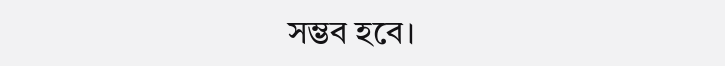সম্ভব হবে।